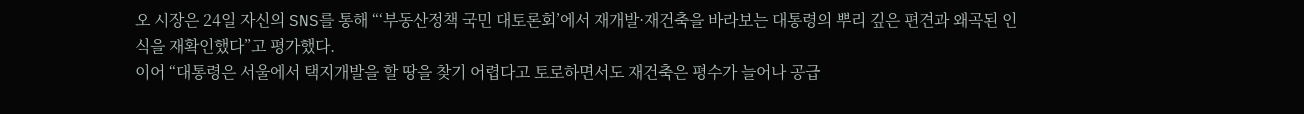오 시장은 24일 자신의 SNS를 통해 “‘부동산정책 국민 대토론회’에서 재개발·재건축을 바라보는 대통령의 뿌리 깊은 편견과 왜곡된 인식을 재확인했다”고 평가했다.
이어 “대통령은 서울에서 택지개발을 할 땅을 찾기 어렵다고 토로하면서도 재건축은 평수가 늘어나 공급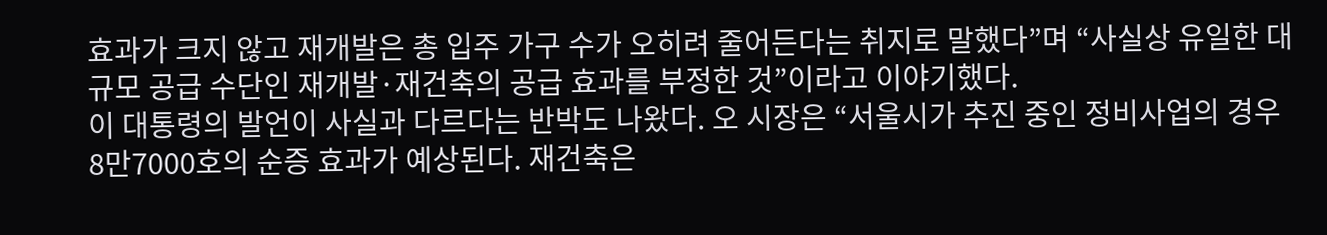효과가 크지 않고 재개발은 총 입주 가구 수가 오히려 줄어든다는 취지로 말했다”며 “사실상 유일한 대규모 공급 수단인 재개발·재건축의 공급 효과를 부정한 것”이라고 이야기했다.
이 대통령의 발언이 사실과 다르다는 반박도 나왔다. 오 시장은 “서울시가 추진 중인 정비사업의 경우 8만7000호의 순증 효과가 예상된다. 재건축은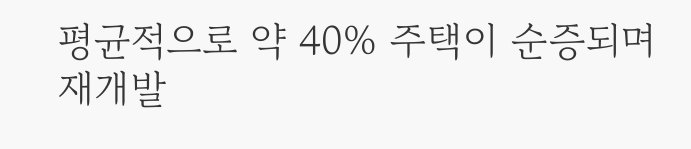평균적으로 약 40% 주택이 순증되며 재개발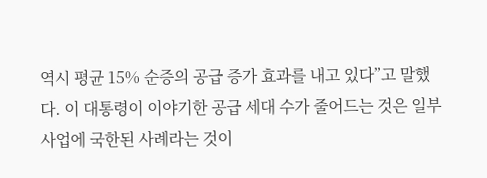역시 평균 15% 순증의 공급 증가 효과를 내고 있다”고 말했다. 이 대통령이 이야기한 공급 세대 수가 줄어드는 것은 일부 사업에 국한된 사례라는 것이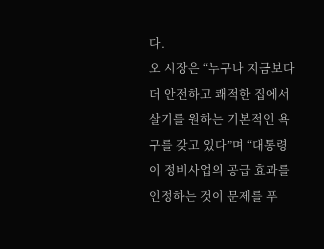다.
오 시장은 “누구나 지금보다 더 안전하고 쾌적한 집에서 살기를 원하는 기본적인 욕구를 갖고 있다”며 “대통령이 정비사업의 공급 효과를 인정하는 것이 문제를 푸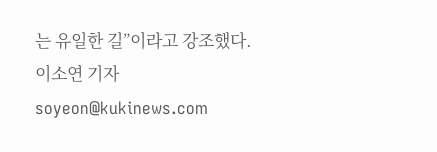는 유일한 길”이라고 강조했다.
이소연 기자 soyeon@kukinews.com